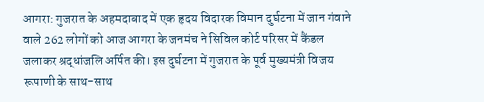आगरा: गुजरात के अहमदाबाद में एक हृदय विदारक विमान दुर्घटना में जान गंवाने वाले 262 लोगों को आज आगरा के जनमंच ने सिविल कोर्ट परिसर में कैंडल जलाकर श्रद्धांजलि अर्पित की। इस दुर्घटना में गुजरात के पूर्व मुख्यमंत्री विजय रूपाणी के साथ-साथ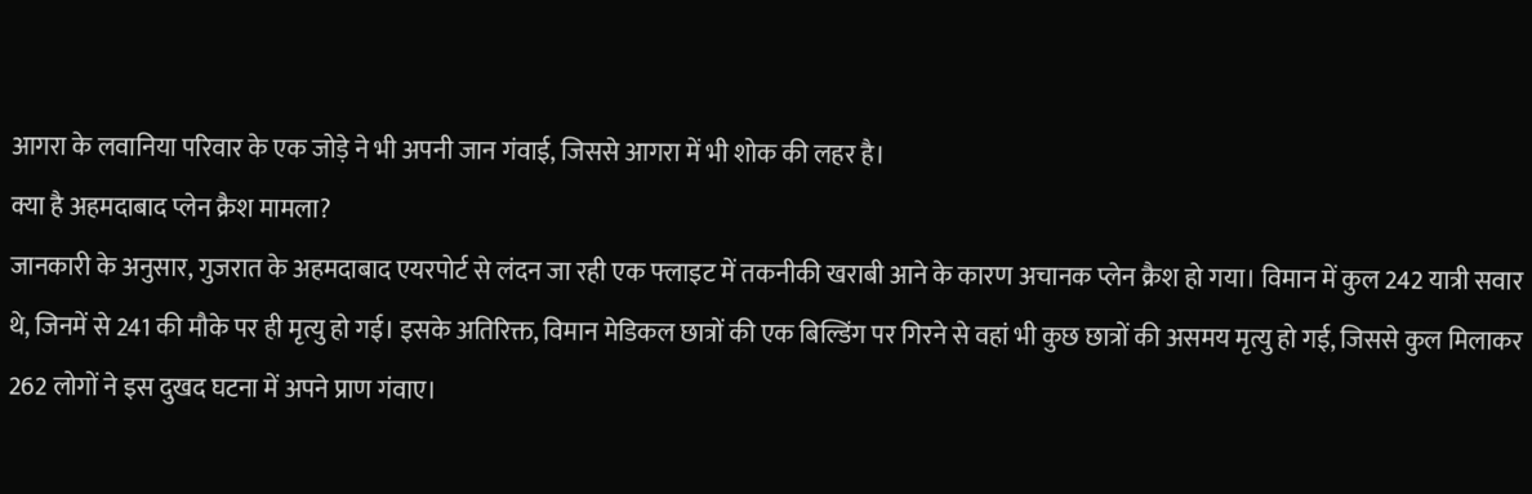आगरा के लवानिया परिवार के एक जोड़े ने भी अपनी जान गंवाई, जिससे आगरा में भी शोक की लहर है।
क्या है अहमदाबाद प्लेन क्रैश मामला?
जानकारी के अनुसार, गुजरात के अहमदाबाद एयरपोर्ट से लंदन जा रही एक फ्लाइट में तकनीकी खराबी आने के कारण अचानक प्लेन क्रैश हो गया। विमान में कुल 242 यात्री सवार थे, जिनमें से 241 की मौके पर ही मृत्यु हो गई। इसके अतिरिक्त, विमान मेडिकल छात्रों की एक बिल्डिंग पर गिरने से वहां भी कुछ छात्रों की असमय मृत्यु हो गई, जिससे कुल मिलाकर 262 लोगों ने इस दुखद घटना में अपने प्राण गंवाए।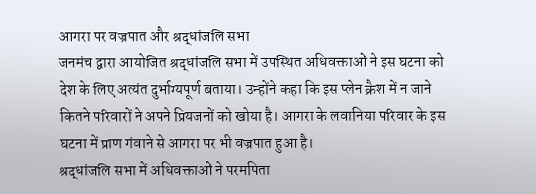आगरा पर वज्रपात और श्रद्धांजलि सभा
जनमंच द्वारा आयोजित श्रद्धांजलि सभा में उपस्थित अधिवक्ताओं ने इस घटना को देश के लिए अत्यंत दुर्भाग्यपूर्ण बताया। उन्होंने कहा कि इस प्लेन क्रैश में न जाने कितने परिवारों ने अपने प्रियजनों को खोया है। आगरा के लवानिया परिवार के इस घटना में प्राण गंवाने से आगरा पर भी वज्रपात हुआ है।
श्रद्धांजलि सभा में अधिवक्ताओं ने परमपिता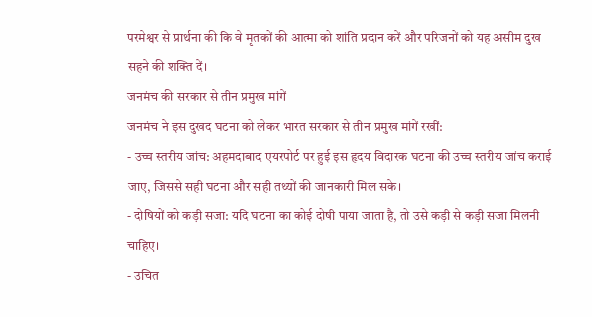परमेश्वर से प्रार्थना की कि वे मृतकों की आत्मा को शांति प्रदान करें और परिजनों को यह असीम दुख सहने की शक्ति दें।
जनमंच की सरकार से तीन प्रमुख मांगें
जनमंच ने इस दुखद घटना को लेकर भारत सरकार से तीन प्रमुख मांगें रखीं:
- उच्च स्तरीय जांच: अहमदाबाद एयरपोर्ट पर हुई इस हृदय विदारक घटना की उच्च स्तरीय जांच कराई जाए, जिससे सही घटना और सही तथ्यों की जानकारी मिल सके।
- दोषियों को कड़ी सजा: यदि घटना का कोई दोषी पाया जाता है, तो उसे कड़ी से कड़ी सजा मिलनी चाहिए।
- उचित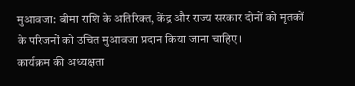मुआवजा: बीमा राशि के अतिरिक्त, केंद्र और राज्य सरकार दोनों को मृतकों के परिजनों को उचित मुआवजा प्रदान किया जाना चाहिए।
कार्यक्रम की अध्यक्षता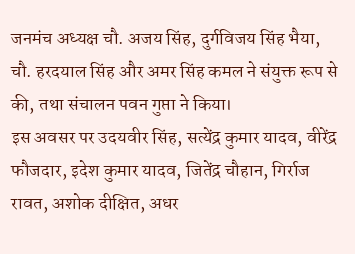जनमंच अध्यक्ष चौ. अजय सिंह, दुर्गविजय सिंह भैया, चौ. हरदयाल सिंह और अमर सिंह कमल ने संयुक्त रूप से की, तथा संचालन पवन गुप्ता ने किया।
इस अवसर पर उदयवीर सिंह, सत्येंद्र कुमार यादव, वीरेंद्र फौजदार, इदेश कुमार यादव, जितेंद्र चौहान, गिर्राज रावत, अशोक दीक्षित, अधर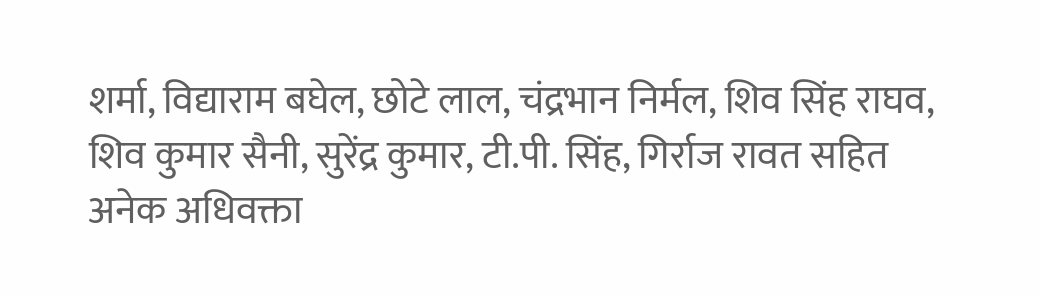शर्मा, विद्याराम बघेल, छोटे लाल, चंद्रभान निर्मल, शिव सिंह राघव, शिव कुमार सैनी, सुरेंद्र कुमार, टी.पी. सिंह, गिर्राज रावत सहित अनेक अधिवक्ता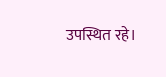उपस्थित रहे।